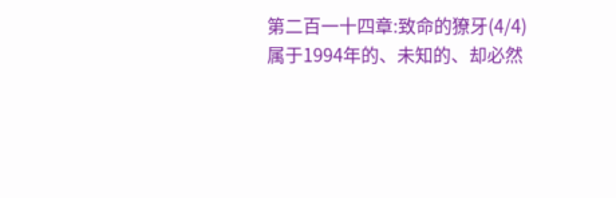第二百一十四章:致命的獠牙(4/4)
属于1994年的、未知的、却必然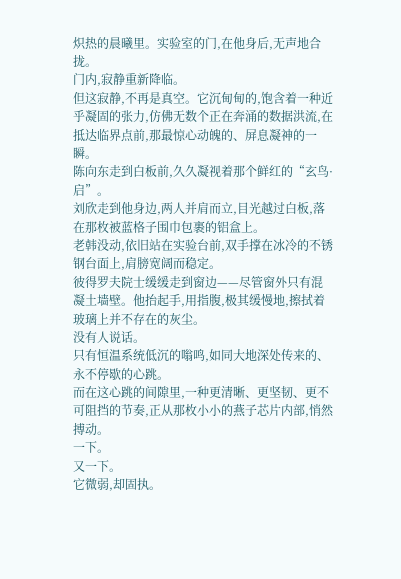炽热的晨曦里。实验室的门,在他身后,无声地合拢。
门内,寂静重新降临。
但这寂静,不再是真空。它沉甸甸的,饱含着一种近乎凝固的张力,仿佛无数个正在奔涌的数据洪流,在抵达临界点前,那最惊心动魄的、屏息凝神的一瞬。
陈向东走到白板前,久久凝视着那个鲜红的“玄鸟·启”。
刘欣走到他身边,两人并肩而立,目光越过白板,落在那枚被蓝格子围巾包裹的铝盒上。
老韩没动,依旧站在实验台前,双手撑在冰冷的不锈钢台面上,肩膀宽阔而稳定。
彼得罗夫院士缓缓走到窗边——尽管窗外只有混凝土墙壁。他抬起手,用指腹,极其缓慢地,擦拭着玻璃上并不存在的灰尘。
没有人说话。
只有恒温系统低沉的嗡鸣,如同大地深处传来的、永不停歇的心跳。
而在这心跳的间隙里,一种更清晰、更坚韧、更不可阻挡的节奏,正从那枚小小的燕子芯片内部,悄然搏动。
一下。
又一下。
它微弱,却固执。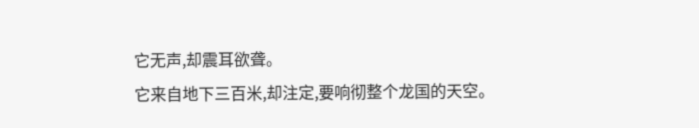它无声,却震耳欲聋。
它来自地下三百米,却注定,要响彻整个龙国的天空。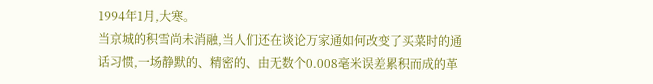1994年1月,大寒。
当京城的积雪尚未消融,当人们还在谈论万家通如何改变了买菜时的通话习惯,一场静默的、精密的、由无数个0.008毫米误差累积而成的革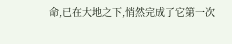命,已在大地之下,悄然完成了它第一次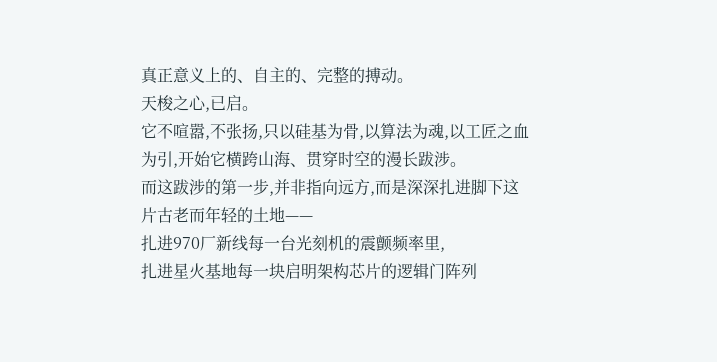真正意义上的、自主的、完整的搏动。
天梭之心,已启。
它不喧嚣,不张扬,只以硅基为骨,以算法为魂,以工匠之血为引,开始它横跨山海、贯穿时空的漫长跋涉。
而这跋涉的第一步,并非指向远方,而是深深扎进脚下这片古老而年轻的土地——
扎进970厂新线每一台光刻机的震颤频率里,
扎进星火基地每一块启明架构芯片的逻辑门阵列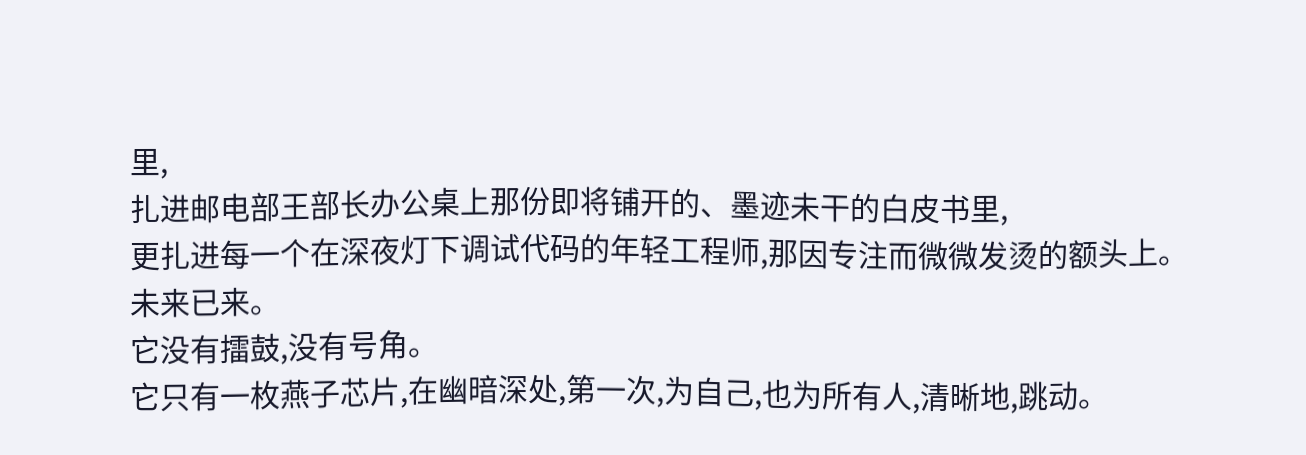里,
扎进邮电部王部长办公桌上那份即将铺开的、墨迹未干的白皮书里,
更扎进每一个在深夜灯下调试代码的年轻工程师,那因专注而微微发烫的额头上。
未来已来。
它没有擂鼓,没有号角。
它只有一枚燕子芯片,在幽暗深处,第一次,为自己,也为所有人,清晰地,跳动。